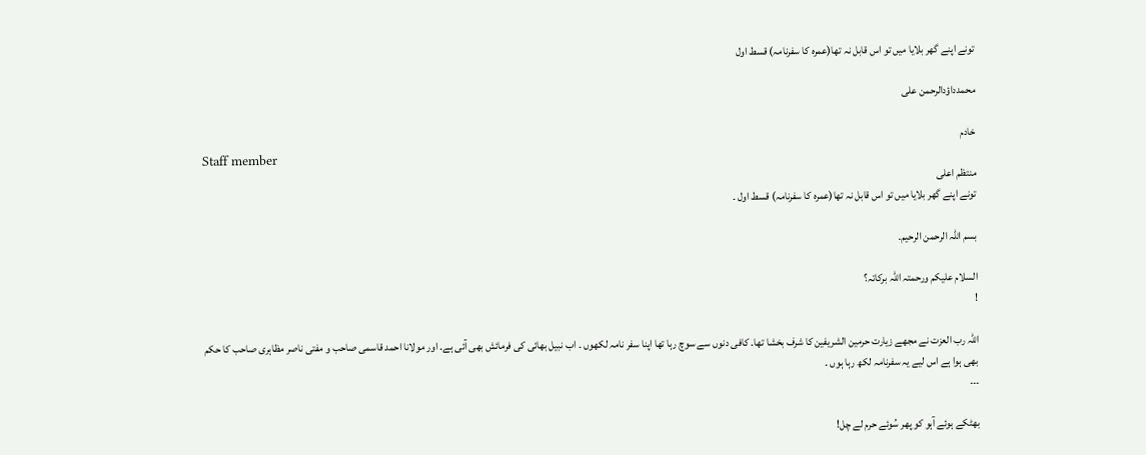تونے اپنے گھر بلایا میں تو اس قابل نہ تھا(عمرہ کا سفرنامہ) قسط اول

محمدداؤدالرحمن علی

خادم
Staff member
منتظم اعلی
تونے اپنے گھر بلایا میں تو اس قابل نہ تھا(عمرہ کا سفرنامہ) قسط اول ۔

بسم اللہ الرحمن الرحیم۔

السلام علیکم ورحمتہ اللہ برکاتہ؟
!

اللہ رب العزت نے مجھے زیارت حرمین الشریفین کا شرف بخشا تھا۔ کافی دنوں سے سوچ رہا تھا اپنا سفر نامہ لکھوں ۔ اب نبیل بھائی کی فرمائش بھی آئی ہے۔ اور مولانا احمد قاسمی صاحب و مفتی ناصر مظاہری صاحب کا حکم بھی ہوا ہے اس لیے یہ سفرنامہ لکھ رہا ہوں ۔
۔۔۔

بھٹکے ہوئے آہو کو پھر سُوئے حرم لے چل!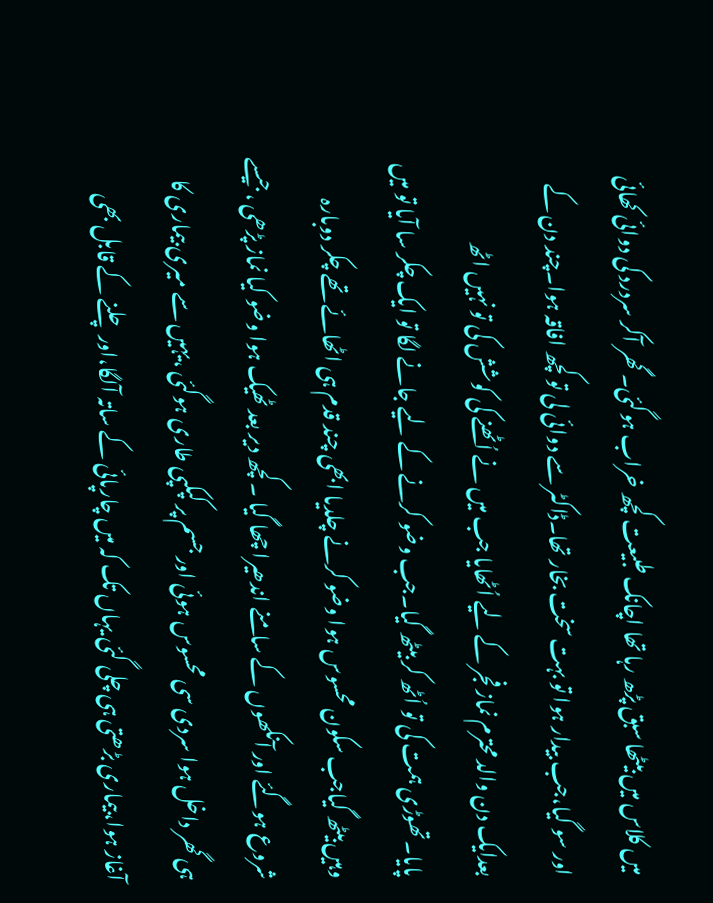میں کلاس میں بیٹھا سبق پڑھ رہا تھا اچانک طبیعت کچھ خراب ہوگئی۔ گھر آکر سردرد کی دوائی کھائی اور سو گیا،جب بیدار ہوا تو بہت سخت بخار تھا۔ڈاکٹر سے دوائی لی تو کچھ افاقہ ہوا۔چند دن کے بعدایک دن والد محترم نماز فجر کے لیے اُٹھایا جب میں نے اُٹھنے کی کوشش کی تو نہیں اٹھ پایا۔تھوڑی ہمت کی تو اُٹھ کر بیٹھ گیا۔جب وضو کرنے کے لیے جانے لگا تو ایک چکر سا آیا تو میں وہیں بیٹھ گیاجب سکون محسوس ہوا وضو کرنے چلدیا ابھی چند قدم ہی اٹھائے تھے چکر دوبارہ شروع ہوگئے اور آنکھوں کے سامنے اندھیرا چھا گیا ۔کچھ دیر بعد ٹھیک ہوا وضو کیا نماز پڑھی ،جیسے ہی گھر داخل ہوا سردی سی محسوس ہوئی اور جسم پر کپکپی طاری ہوگئی ،یہیں سے میری بیماری کا آغاز ہوا،بیماری بڑھتی ہی چلی گئی یہاں تک کہ میں چارپائی کے ساتہ آلگا،اور چلنے کے قابل بھی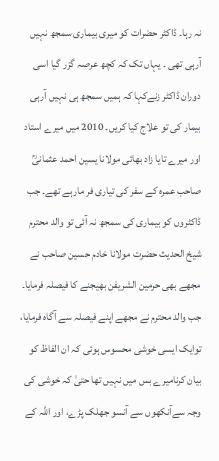نہ رہا۔ ڈاکٹر حضرات کو میری بیماری سمجھ نہیں آرہی تھی ۔ یہاں تک کہ کچھ عرصہ گزر گیا اسی دوران ڈاکٹر زنےکہا کہ ہمیں سمجھ ہی نہیں آرہی بیمار کی تو علاج کیا کریں۔ 2010 میں میرے استاد اور میرے تایا زاد بھائی مولانا یسین احمد عثمانیؒ صاحب عمرہ کے سفر کی تیاری فر مارہے تھے۔ جب ڈاکٹروں کو بیماری کی سمجھ نہ آئی تو والد محترم شیخ الحدیث حضرت مولانا خادم حسین صاحب نے مجھے بھی حرمین الشریفن بھیجنے کا فیصلہ فرمایا۔ جب والد محترم نے مجھے اپنے فیصلہ سے آگاہ فرمایا، توایک ایسی خوشی محسوس ہوئی کہ ان الفاظ کو بیان کرنامیرے بس میں نہیں تھا حتیٰ کہ خوشی کی وجہ سےآنکھوں سے آنسو جھلک پڑے، اور اللہ کے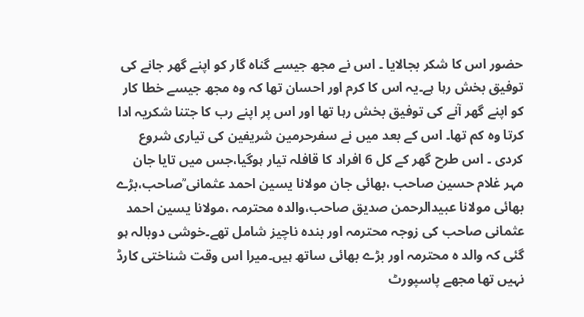حضور اس کا شکر بجالایا ۔ اس نے مجھ جیسے گناہ گار کو اپنے گھر جانے کی توفیق بخش رہا ہے۔یہ اس کا کرم اور احسان تھا کہ وہ مجھ جیسے خطا کار کو اپنے گھر آنے کی توفیق بخش رہا تھا اور اس پر اپنے رب کا جتنا شکریہ ادا کرتا وہ کم تھا۔ اس کے بعد میں نے سفرحرمین شریفین کی تیاری شروع کردی ۔ اس طرح گھر کے کل 6 افراد کا قافلہ تیار ہوگیا،جس میں تایا جان مہر غلام حسین صاحب ،بھائی جان مولانا یسین احمد عثمانی ؒصاحب،بڑے بھائی مولانا عبیدالرحمن صدیق صاحب،والدہ محترمہ ،مولانا یسین احمد عثمانی صاحب کی زوجہ محترمہ اور بندہ ناچیز شامل تھے۔خوشی دوبالہ ہو گئی کہ والد ہ محترمہ اور بڑے بھائی ساتھ ہیں۔میرا اس وقت شناختی کارڈ نہیں تھا مجھے پاسپورٹ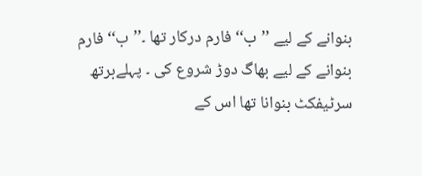بنوانے کے لیے ’’ب‘‘ فارم درکار تھا ۔’’ب‘‘ فارم بنوانے کے لیے بھاگ دوڑ شروع کی ۔ پہلےبرتھ سرٹیفکٹ بنوانا تھا اس کے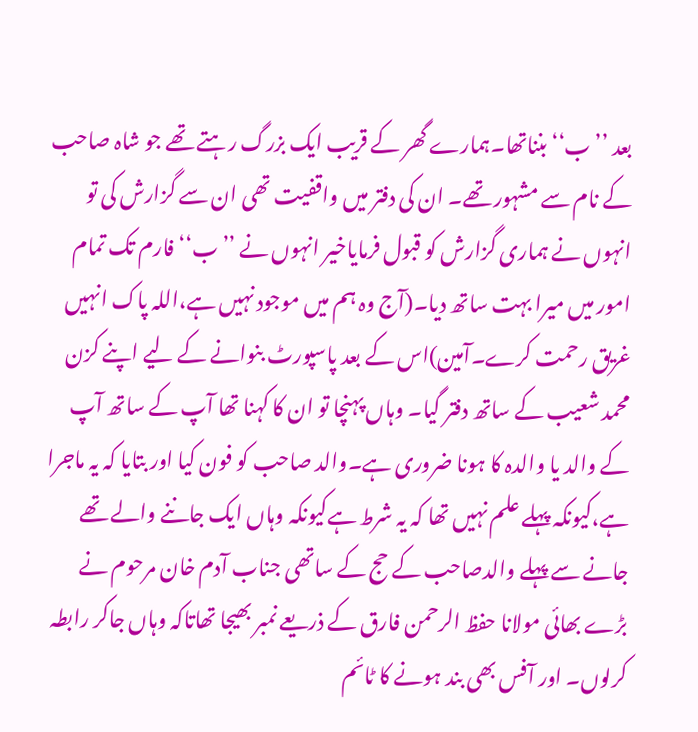بعد ’’ب‘‘ بنناتھا۔ہمارے گھر کے قریب ایک بزرگ رہتے تھے جو شاہ صاحب کے نام سے مشہور تھے۔ ان کی دفتر میں واقفیت تھی ان سے گزارش کی تو انہوں نے ہماری گزارش کو قبول فرمایاخیر انہوں نے ’’ب‘‘ فارم تک تمام امور میں میرا بہت ساتھ دیا۔(آج وہ ہم میں موجود نہیں ہے،اللہ پاک انہیں غریق رحمت کرے۔آمین)اس کے بعد پاسپورٹ بنوانے کے لیے اپنے کزن محمد شعیب کے ساتھ دفتر گیا۔ وہاں پہنچا تو ان کا کہنا تھا آپ کے ساتھ آپ کے والد یا والدہ کا ہونا ضروری ہے۔والد صاحب کو فون کیا اور بتایا کہ یہ ماجرا ہے،کیونکہ پہلے علم نہیں تھا کہ یہ شرط ہےکیونکہ وہاں ایک جاننے والے تھے جانے سے پہلے والدصاحب کے حج کے ساتھی جناب آدم خان مرحوم نے بڑے بھائی مولانا حفظ الرحمن فارق کے ذریعے نمبر بھیجا تھاتاکہ وہاں جاکر رابطہ کرلوں۔ اور آفس بھی بند ہونے کا ٹائم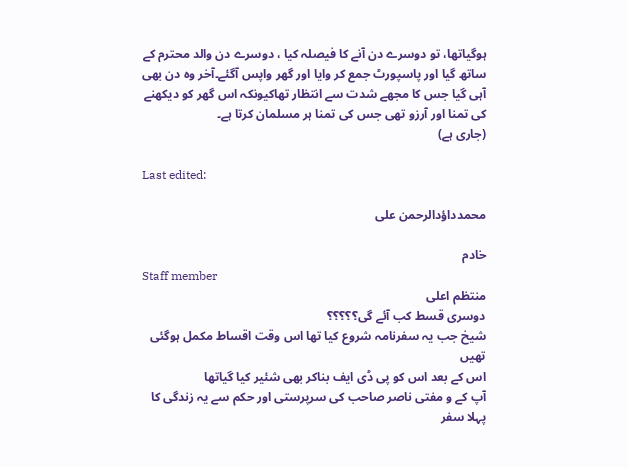ہوگیاتھا، تو دوسرے دن آنے کا فیصلہ کیا ، دوسرے دن والد محترم کے ساتھ گیا اور پاسپورٹ جمع کر وایا اور گھر واپس آگئے۔آخر وہ دن بھی آہی گیا جس کا مجھے شدت سے انتظار تھاکیونکہ اس گھر کو دیکھنے کی تمنا اور آرزو تھی جس کی تمنا ہر مسلمان کرتا ہے۔
(جاری ہے)

Last edited:

محمدداؤدالرحمن علی

خادم
Staff member
منتظم اعلی
دوسری قسط کب آئے گی؟؟؟؟؟
شیخ جب یہ سفرنامہ شروع کیا تھا اس وقت اقساط مکمل ہوگئی تھیں
اس کے بعد اس کو پی ڈی ایف بناکر بھی شئیر کیا گیاتھا
آپ کے و مفتی ناصر صاحب کی سرپرستی اور حکم سے یہ زندگی کا پہلا سفر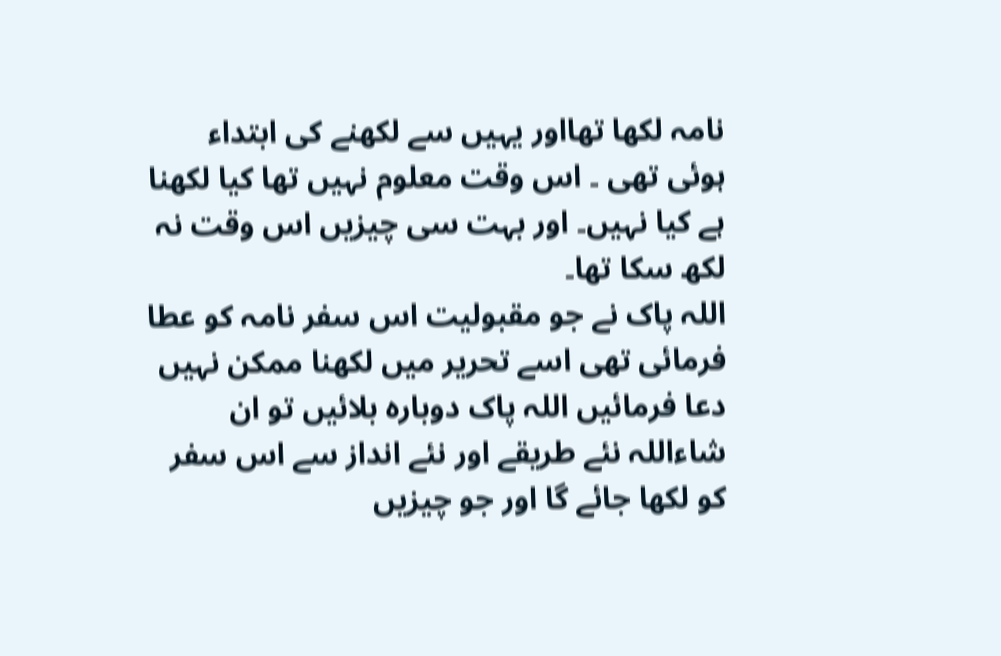نامہ لکھا تھااور یہیں سے لکھنے کی ابتداء ہوئی تھی ۔ اس وقت معلوم نہیں تھا کیا لکھنا ہے کیا نہیں۔ اور بہت سی چیزیں اس وقت نہ لکھ سکا تھا۔
اللہ پاک نے جو مقبولیت اس سفر نامہ کو عطا فرمائی تھی اسے تحریر میں لکھنا ممکن نہیں
دعا فرمائیں اللہ پاک دوبارہ بلائیں تو ان شاءاللہ نئے طریقے اور نئے انداز سے اس سفر کو لکھا جائے گا اور جو چیزیں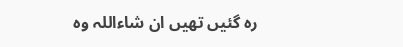رہ گئیں تھیں ان شاءاللہ وہ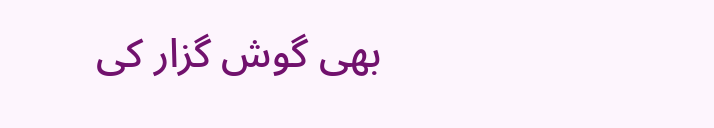بھی گوش گزار کی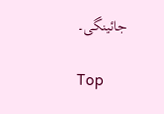جائینگی۔

Top